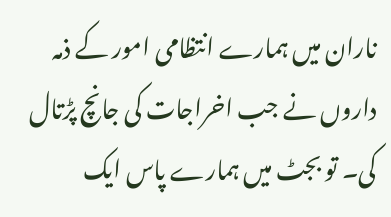ناران میں ہمارے انتظامی امور کے ذمہ داروں نے جب اخراجات کی جانچ پڑتال کی۔ تو بجٹ میں ہمارے پاس ایک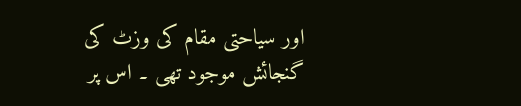اور سیاحتی مقام کی وزٹ کی گنجائش موجود تھی ۔ اس پر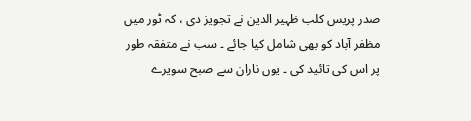صدر پریس کلب ظہیر الدین نے تجویز دی ، کہ ٹور میں مظفر آباد کو بھی شامل کیا جائے ۔ سب نے متفقہ طور پر اس کی تائید کی ۔ یوں ناران سے صبح سویرے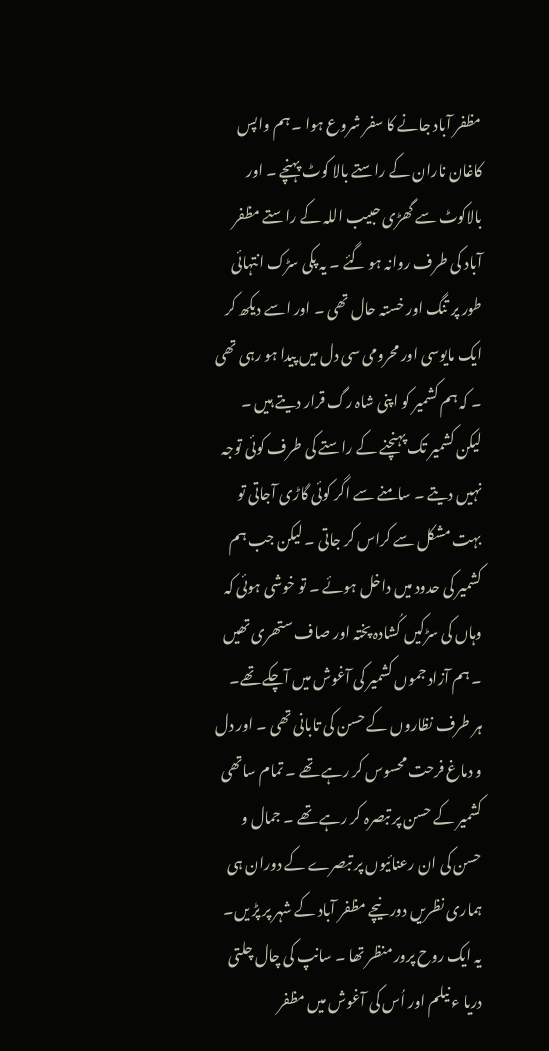مظفر آباد جانے کا سفر شروع ہوا ۔ ہم واپس کاغان ناران کے راستے بالا کوٹ پہنچے ۔ اور بالاکوٹ سے گھڑی حبیب اللہ کے راستے مظفر آباد کی طرف روانہ ہو گئے ۔ یہ پکی سڑک انتہائی طور پر تنگ اور خستہ حال تھی ۔ اور اسے دیکھ کر ایک مایوسی اور محرومی سی دل میں پیدا ہو رہی تھی ۔ کہ ہم کشمیر کو اپنی شاہ رگ قرار دیتے ہیں ۔ لیکن کشمیر تک پہنچنے کے راستے کی طرف کوئی توجہ نہیں دیتے ۔ سامنے سے اگر کوئی گاڑی آجاتی تو بہت مشکل سے کراس کر جاتی ۔ لیکن جب ہم کشمیر کی حدود میں داخل ہوئے ۔ تو خوشی ہوئی کہ وہاں کی سڑکیں کُشادہ پختہ اور صاف ستھری تھیں ۔ ہم آزاد جموں کشمیر کی آغوش میں آچکے تھے۔ ہر طرف نظاروں کے حسن کی تابانی تھی ۔ اور دل و دماغ فرحت محسوس کر رہے تھے ۔ تمام ساتھی کشمیر کے حسن پر تبصرہ کر رہے تھے ۔ جمال و حسن کی ان رعنائیوں پر تبصرے کے دوران ہی ہماری نظریں دور نیچے مظفر آباد کے شہر پر پڑ یں۔ یہ ایک روح پرور منظر تھا ۔ سانپ کی چال چلتی دریا ء نیلم اور اُس کی آغوش میں مظفر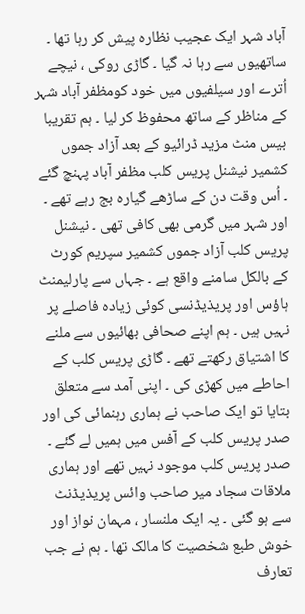آباد شہر ایک عجیب نظارہ پیش کر رہا تھا ۔ ساتھیوں سے رہا نہ گیا ۔ گاڑی روکی ، نیچے اُترے اور سیلفیوں میں خود کومظفر آباد شہر کے مناظر کے ساتھ محفوظ کر لیا ۔ ہم تقریبا بیس منٹ مزید ڈرائیو کے بعد آزاد جموں کشمیر نیشنل پریس کلب مظفر آباد پہنچ گئے ۔ اُس وقت دن کے ساڑھے گیارہ بج رہے تھے ۔ اور شہر میں گرمی بھی کافی تھی ۔ نیشنل پریس کلب آزاد جموں کشمیر سپریم کورٹ کے بالکل سامنے واقع ہے ۔ جہاں سے پارلیمنٹ ہاؤس اور پریذیڈنسی کوئی زیادہ فاصلے پر نہیں ہیں ۔ ہم اپنے صحافی بھائیوں سے ملنے کا اشتیاق رکھتے تھے ۔ گاڑی پریس کلب کے احاطے میں کھڑی کی ۔ اپنی آمد سے متعلق بتایا تو ایک صاحب نے ہماری رہنمائی کی اور صدر پریس کلب کے آفس میں ہمیں لے گئے ۔ صدر پریس کلب موجود نہیں تھے اور ہماری ملاقات سجاد میر صاحب وائس پریذیڈنٹ سے ہو گئی ۔ یہ ایک ملنسار ، مہمان نواز اور خوش طبع شخصیت کا مالک تھا ۔ ہم نے جب تعارف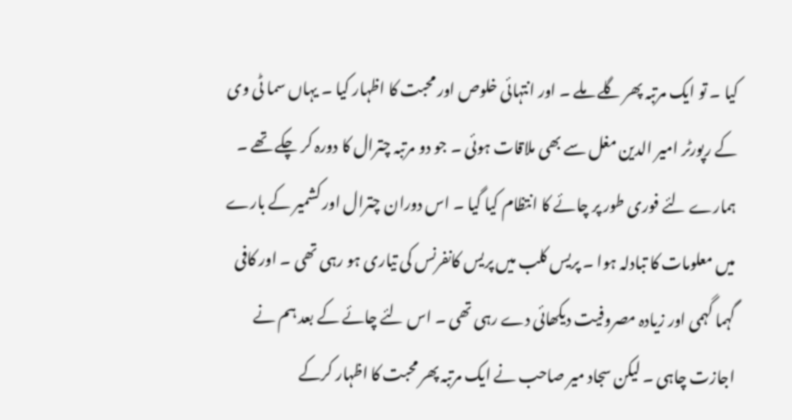کیا ۔ تو ایک مرتبہ پھر گلے ملے ۔ اور انتہائی خلوص اور محبت کا اظہار کیا ۔ یہاں سما ٹی وی کے رپورٹر امیر الدین مغل سے بھی ملاقات ہوئی ۔ جو دو مرتبہ چترال کا دورہ کر چکے تھے ۔ ہمارے لئے فوری طور پر چائے کا انتظام کیا گیا ۔ اس دوران چترال اور کشمیر کے بارے میں معلومات کا تبادلہ ہوا ۔ پریس کلب میں پریس کانفرنس کی تیاری ہو رہی تھی ۔ اور کافی گہما گہمی اور زیادہ مصروفیت دیکھائی دے رہی تھی ۔ اس لئے چائے کے بعد ہم نے اجازت چاہی ۔ لیکن سجاد میر صاحب نے ایک مرتبہ پھر محبت کا اظہار کرکے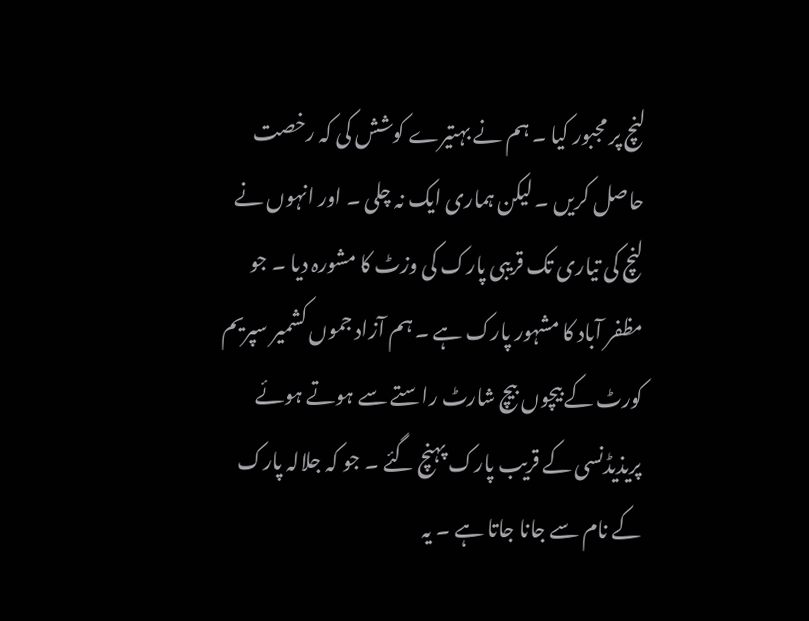لنچ پر مجبور کیا ۔ ہم نے بہتیرے کوشش کی کہ رخصت حاصل کریں ۔ لیکن ہماری ایک نہ چلی ۔ اور انہوں نے لنچ کی تیاری تک قریبی پارک کی وزٹ کا مشورہ دیا ۔ جو مظفر آباد کا مشہور پارک ہے ۔ ہم آزاد جموں کشمیر سپریم کورٹ کے بیچوں بیچ شارٹ راستے سے ہوتے ہوئے پریذیڈنسی کے قریب پارک پہنچ گئے ۔ جو کہ جلالہ پارک کے نام سے جانا جاتا ہے ۔ یہ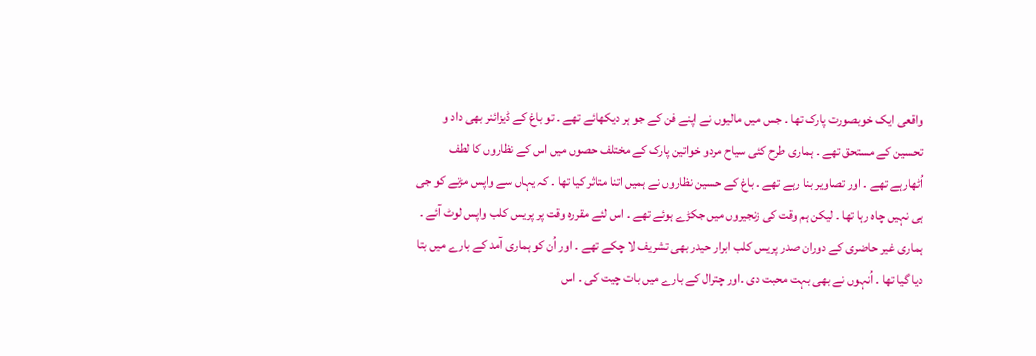واقعی ایک خوبصورت پارک تھا ۔ جس میں مالیوں نے اپنے فن کے جو ہر دیکھائے تھے ۔ تو باغ کے ڈیزائنر بھی داد و تحسین کے مستحق تھے ۔ ہماری طرح کئی سیاح مردو خواتین پارک کے مختلف حصوں میں اس کے نظاروں کا لطف اُٹھارہے تھے ۔ اور تصاویر بنا رہے تھے ۔ باغ کے حسین نظاروں نے ہمیں اتنا متاثر کیا تھا ۔ کہ یہاں سے واپس مڑنے کو جی ہی نہیں چاہ رہا تھا ۔ لیکن ہم وقت کی زنجیروں میں جکڑے ہوئے تھے ۔ اس لئے مقررہ وقت پر پریس کلب واپس لوٹ آئے ۔ ہماری غیر حاضری کے دوران صدر پریس کلب ابرار حیدر بھی تشریف لا چکے تھے ۔ اور اُن کو ہماری آمد کے بارے میں بتا دیا گیا تھا ۔ اُنہوں نے بھی بہت محبت دی ۔اور چترال کے بارے میں بات چیت کی ۔ اس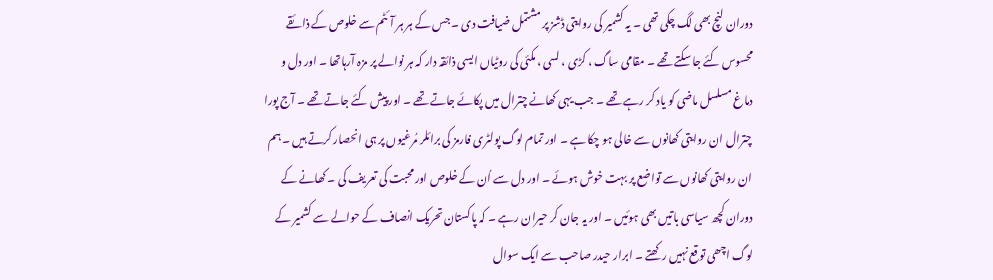دوران لنچ بھی لگ چکی تھی ۔ یہ کشمیر کی روایتی ڈشز پر مشتمل ضیافت دی ۔ جس کے ہر ہر آئٹم سے خلوص کے ذائقے محسوس کئے جا سکتے تھے ۔ مقامی ساگ ، کڑی ، لسی ، مکئی کی روٹیاں ایسی ذائقہ دار کہ ہر نوالے پر مزہ آرہاتھا ۔ اور دل و دماغ مسلسل ماضی کو یاد کر رہے تھے ۔ جب یہی کھانے چترال میں پکائے جاتے تھے ۔ اور پیش کئے جاتے تھے ۔ آج پورا چترال ان روایتی کھانوں سے خالی ہو چکا ہے ۔ اور تمام لوگ پولٹری فارمز کی برائلر مُرغیوں پر ہی انحصار کرتے ہیں ۔ ہم ان روایتی کھانوں سے تواضع پر بہت خوش ہوئے ۔ اور دل سے اُن کے خلوص اور محبت کی تعریف کی ۔ کھانے کے دوران کچھ سیاسی باتیں بھی ہوئیں ۔ اور یہ جان کر حیران رہے ۔ کہ پاکستان تحریک انصاف کے حوالے سے کشمیر کے لوگ اچھی توقع نہیں رکھتے ۔ ابرار حیدر صاحب سے ایک سوال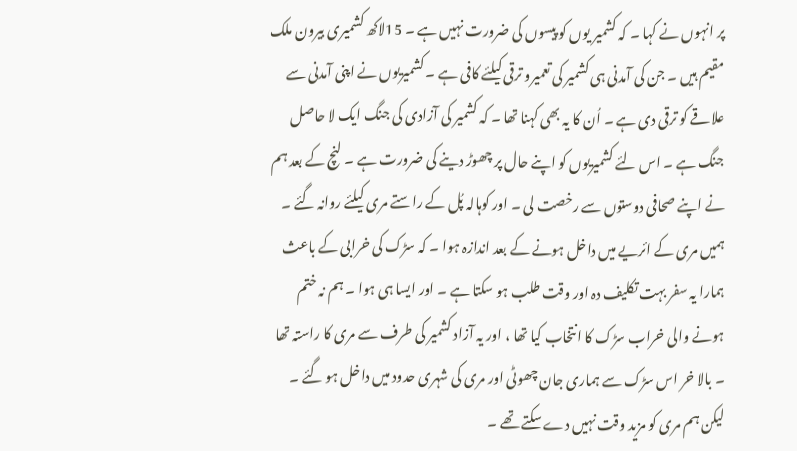پر انہوں نے کہا ۔ کہ کشمیر یوں کو پیسوں کی ضرورت نہیں ہے ۔ 15لاکھ کشمیری بیرون ملک مقیم ہیں ۔ جن کی آمدنی ہی کشمیر کی تعمیرو ترقی کیلئے کافی ہے ۔ کشمیریوں نے اپنی آمدنی سے علاقے کو ترقی دی ہے ۔ اُن کا یہ بھی کہنا تھا ۔ کہ کشمیر کی آزادی کی جنگ ایک لا حاصل جنگ ہے ۔ اس لئے کشمیریوں کو اپنے حال پر چھوڑ دینے کی ضرورت ہے ۔ لنچ کے بعد ہم نے اپنے صحافی دوستوں سے رخصت لی ۔ اور کوہالہ پُل کے راستے مری کیلئے روانہ گئے ۔ ہمیں مری کے ائریے میں داخل ہونے کے بعد اندازہ ہوا ۔ کہ سڑک کی خرابی کے باعث ہمارا یہ سفر بہت تکلیف دہ اور وقت طلب ہو سکتا ہے ۔ اور ایسا ہی ہوا ۔ ہم نہ ختم ہونے والی خراب سڑک کا انتخاب کیا تھا ، اور یہ آزاد کشمیر کی طرف سے مری کا راستہ تھا ۔ بالا خر اس سڑک سے ہماری جان چھوٹی اور مری کی شہری حدود میں داخل ہو گئے ۔ لیکن ہم مری کو مزید وقت نہیں دے سکتے تھے ۔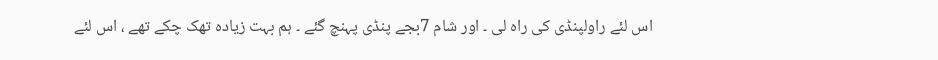اس لئے راولپنڈی کی راہ لی ۔ اور شام 7بجے پنڈی پہنچ گئے ۔ ہم بہت زیادہ تھک چکے تھے ، اس لئے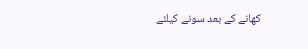کھانے کے بعد سونے کیلئے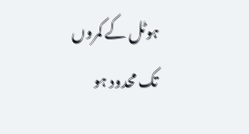ہوٹل کے کمروں تک محدود ہو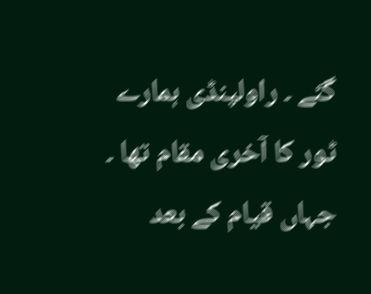گئے ۔ راولپنڈی ہمارے ٹور کا آخری مقام تھا ۔ جہاں قیام کے بعد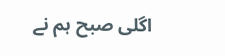اگلی صبح ہم نے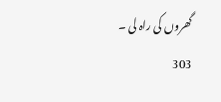گھروں کی راہ لی ۔
303